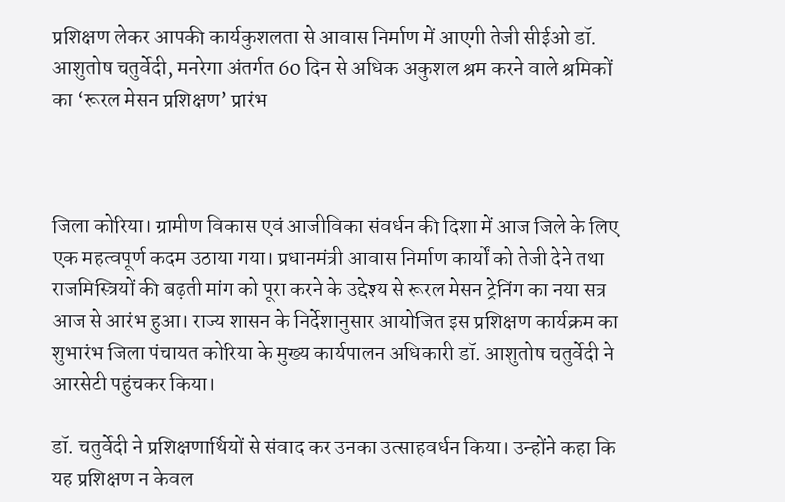प्रशिक्षण लेकर आपकी कार्यकुशलता से आवास निर्माण में आएगी तेजी सीईओ डॉ. आशुतोष चतुर्वेदी, मनरेगा अंतर्गत 60 दिन से अधिक अकुशल श्रम करने वाले श्रमिकों का ‘रूरल मेसन प्रशिक्षण’ प्रारंभ



जिला कोरिया। ग्रामीण विकास एवं आजीविका संवर्धन की दिशा में आज जिले के लिए एक महत्वपूर्ण कदम उठाया गया। प्रधानमंत्री आवास निर्माण कार्यों को तेजी देने तथा राजमिस्त्रियों की बढ़ती मांग को पूरा करने के उद्देश्य से रूरल मेसन ट्रेनिंग का नया सत्र आज से आरंभ हुआ। राज्य शासन के निर्देशानुसार आयोजित इस प्रशिक्षण कार्यक्रम का शुभारंभ जिला पंचायत कोरिया के मुख्य कार्यपालन अधिकारी डॉ. आशुतोष चतुर्वेदी ने आरसेटी पहुंचकर किया।

डॉ. चतुर्वेदी ने प्रशिक्षणार्थियों से संवाद कर उनका उत्साहवर्धन किया। उन्होंने कहा कि यह प्रशिक्षण न केवल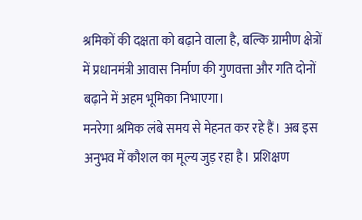श्रमिकों की दक्षता को बढ़ाने वाला है, बल्कि ग्रामीण क्षेत्रों में प्रधानमंत्री आवास निर्माण की गुणवत्ता और गति दोनों बढ़ाने में अहम भूमिका निभाएगा।
मनरेगा श्रमिक लंबे समय से मेहनत कर रहे हैं। अब इस अनुभव में कौशल का मूल्य जुड़ रहा है। प्रशिक्षण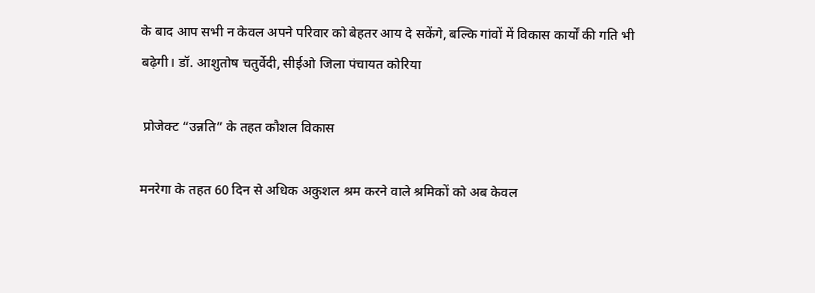के बाद आप सभी न केवल अपने परिवार को बेहतर आय दे सकेंगे, बल्कि गांवों में विकास कार्यों की गति भी बढ़ेगी। डॉ. आशुतोष चतुर्वेदी, सीईओ जिला पंचायत कोरिया

 प्रोजेक्ट “उन्नति” के तहत कौशल विकास

मनरेगा के तहत 60 दिन से अधिक अकुशल श्रम करने वाले श्रमिकों को अब केवल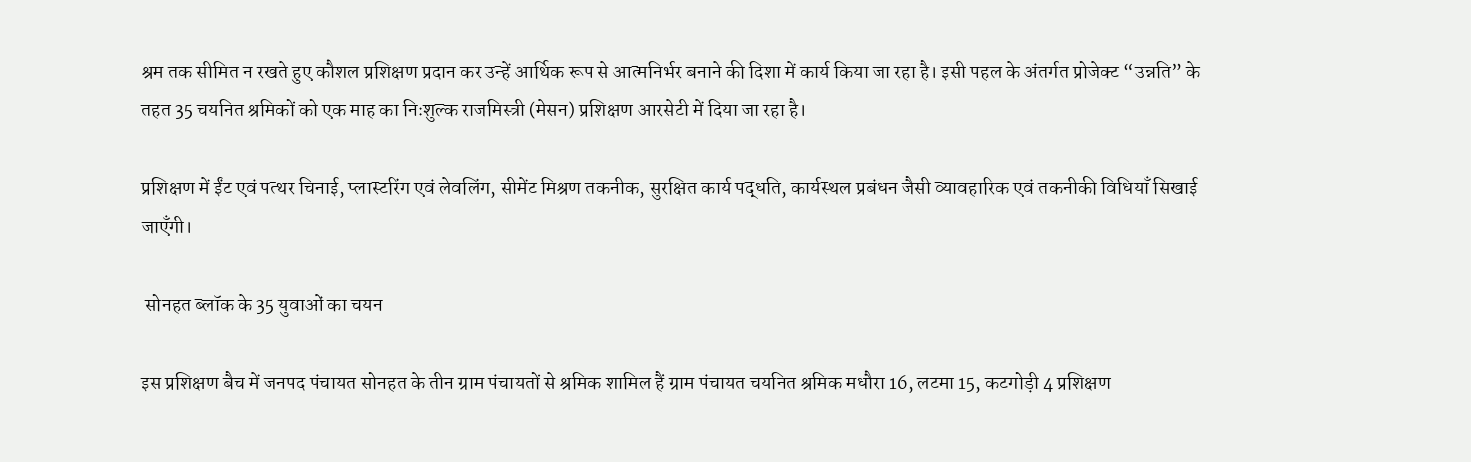श्रम तक सीमित न रखते हुए कौशल प्रशिक्षण प्रदान कर उन्हें आर्थिक रूप से आत्मनिर्भर बनाने की दिशा में कार्य किया जा रहा है। इसी पहल के अंतर्गत प्रोजेक्ट “उन्नति” के तहत 35 चयनित श्रमिकों को एक माह का निःशुल्क राजमिस्त्री (मेसन) प्रशिक्षण आरसेटी में दिया जा रहा है।

प्रशिक्षण में ईंट एवं पत्थर चिनाई, प्लास्टरिंग एवं लेवलिंग, सीमेंट मिश्रण तकनीक, सुरक्षित कार्य पद्धति, कार्यस्थल प्रबंधन जैसी व्यावहारिक एवं तकनीकी विधियाँ सिखाई जाएँगी।

 सोनहत ब्लॉक के 35 युवाओं का चयन

इस प्रशिक्षण बैच में जनपद पंचायत सोनहत के तीन ग्राम पंचायतों से श्रमिक शामिल हैं ग्राम पंचायत चयनित श्रमिक मधौरा 16, लटमा 15, कटगोड़ी 4 प्रशिक्षण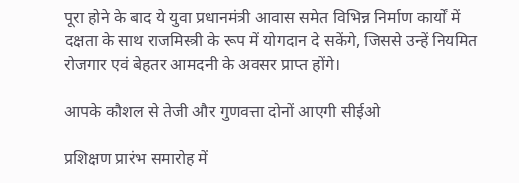पूरा होने के बाद ये युवा प्रधानमंत्री आवास समेत विभिन्न निर्माण कार्यों में दक्षता के साथ राजमिस्त्री के रूप में योगदान दे सकेंगे, जिससे उन्हें नियमित रोजगार एवं बेहतर आमदनी के अवसर प्राप्त होंगे।

आपके कौशल से तेजी और गुणवत्ता दोनों आएगी सीईओ

प्रशिक्षण प्रारंभ समारोह में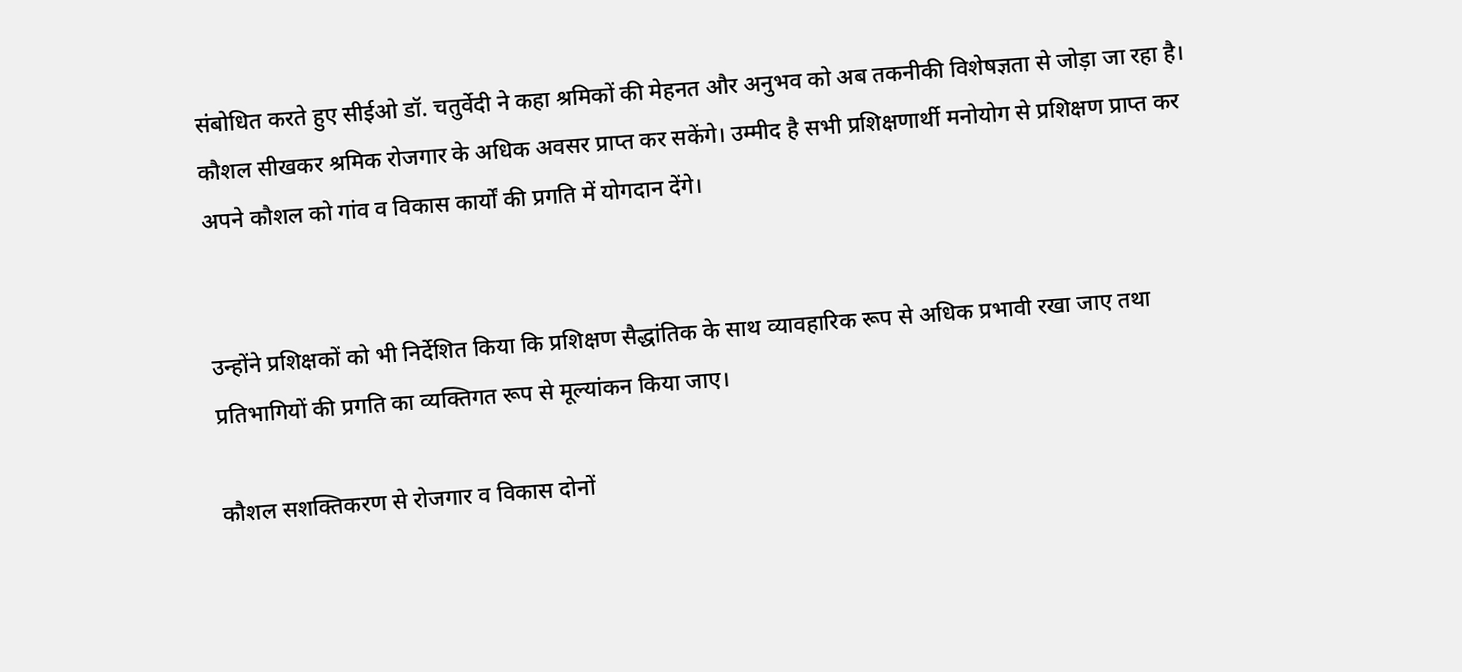संबोधित करते हुए सीईओ डॉ. चतुर्वेदी ने कहा श्रमिकों की मेहनत और अनुभव को अब तकनीकी विशेषज्ञता से जोड़ा जा रहा है। कौशल सीखकर श्रमिक रोजगार के अधिक अवसर प्राप्त कर सकेंगे। उम्मीद है सभी प्रशिक्षणार्थी मनोयोग से प्रशिक्षण प्राप्त कर अपने कौशल को गांव व विकास कार्यों की प्रगति में योगदान देंगे।


उन्होंने प्रशिक्षकों को भी निर्देशित किया कि प्रशिक्षण सैद्धांतिक के साथ व्यावहारिक रूप से अधिक प्रभावी रखा जाए तथा प्रतिभागियों की प्रगति का व्यक्तिगत रूप से मूल्यांकन किया जाए।

कौशल सशक्तिकरण से रोजगार व विकास दोनों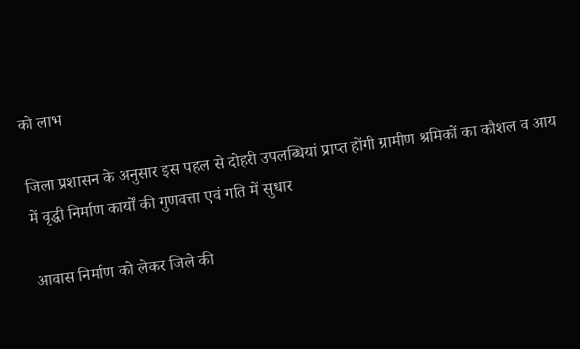को लाभ

जिला प्रशासन के अनुसार इस पहल से दोहरी उपलब्धियां प्राप्त होंगी ग्रामीण श्रमिकों का कौशल व आय में वृद्धी निर्माण कार्यों की गुणवत्ता एवं गति में सुधार

आवास निर्माण को लेकर जिले की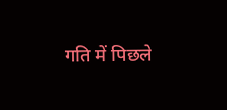गति में पिछले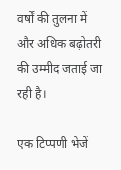वर्षों की तुलना में और अधिक बढ़ोतरी की उम्मीद जताई जा रही है।

एक टिप्पणी भेजें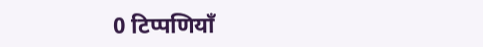0 टिप्पणियाँ